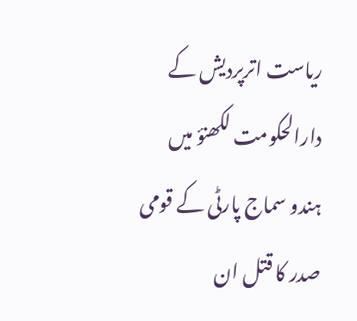ریاست اترپردیش کے دارالحکومت لکھنؤ میں ہندو سماج پارٹی کے قومی صدر کا قتل ان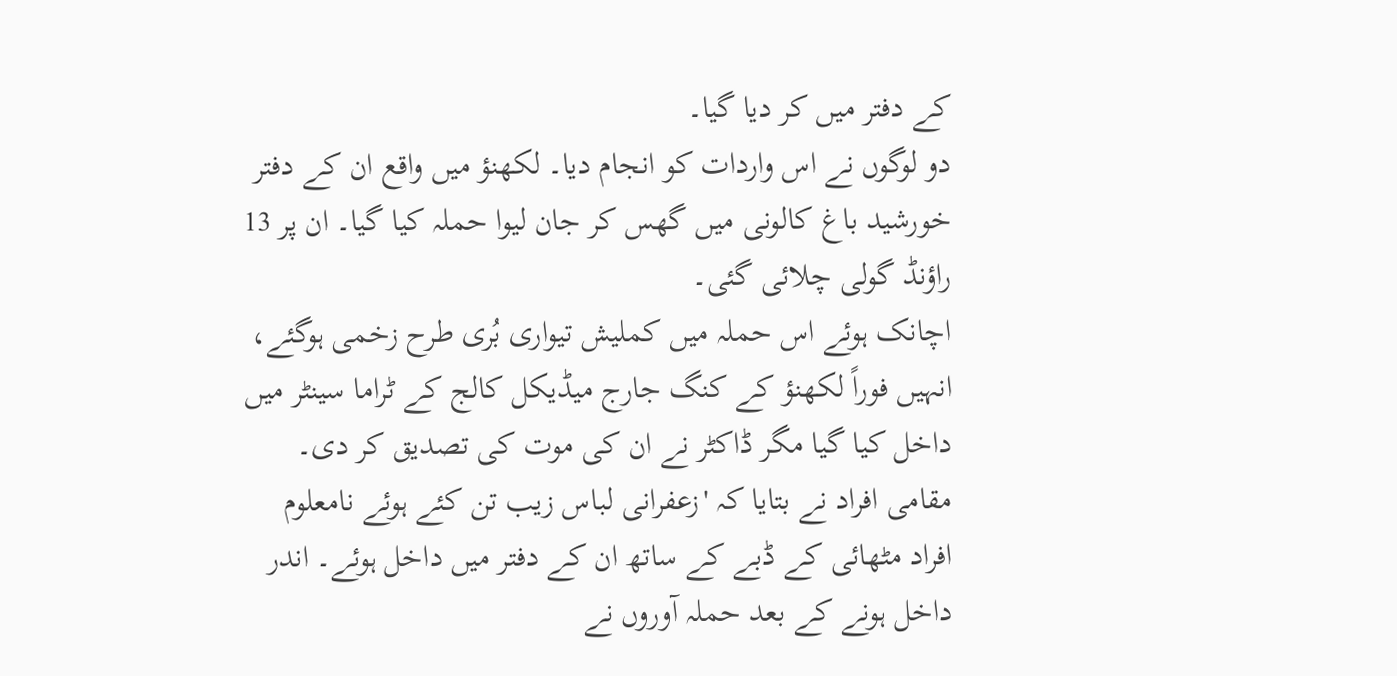کے دفتر میں کر دیا گیا۔
دو لوگوں نے اس واردات کو انجام دیا۔ لکھنؤ میں واقع ان کے دفتر خورشید باغ کالونی میں گھس کر جان لیوا حملہ کیا گیا۔ ان پر 13 راؤنڈ گولی چلائی گئی۔
اچانک ہوئے اس حملہ میں کملیش تیواری بُری طرح زخمی ہوگئے، انہیں فوراً لکھنؤ کے کنگ جارج میڈیکل کالج کے ٹراما سینٹر میں داخل کیا گیا مگر ڈاکٹر نے ان کی موت کی تصدیق کر دی۔
مقامی افراد نے بتایا کہ 'زعفرانی لباس زیب تن کئے ہوئے نامعلوم افراد مٹھائی کے ڈبے کے ساتھ ان کے دفتر میں داخل ہوئے۔ اندر داخل ہونے کے بعد حملہ آوروں نے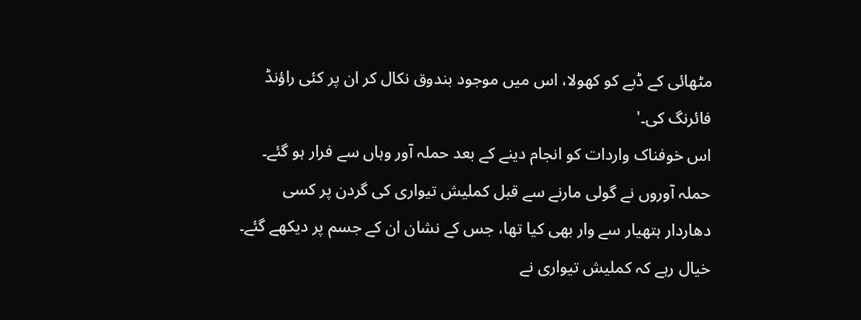مٹھائی کے ڈبے کو کھولا، اس میں موجود بندوق نکال کر ان پر کئی راؤنڈ فائرنگ کی۔'
اس خوفناک واردات کو انجام دینے کے بعد حملہ آور وہاں سے فرار ہو گئے۔
حملہ آوروں نے گولی مارنے سے قبل کملیش تیواری کی گردن پر کسی دھاردار ہتھیار سے وار بھی کیا تھا، جس کے نشان ان کے جسم پر دیکھے گئے۔
خیال رہے کہ کملیش تیواری نے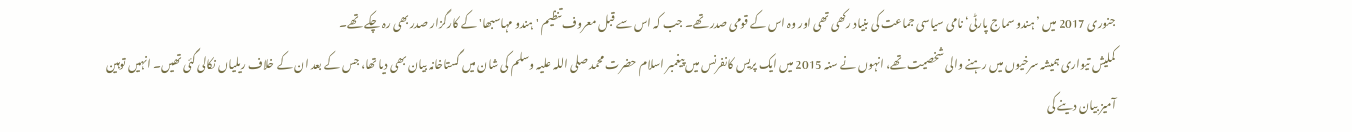جنوری 2017 میں ’ہندو سماج پارٹی‘ نامی سیاسی جماعت کی بنیاد رکھی تھی اور وہ اس کے قومی صدر تھے۔ جب کہ اس سے قبل معروف تنظیم 'ہندو مہاسبھا' کے کارگزار صدر بھی رہ چکے تھے۔
کملیش تیواری ہمیشہ سرخیوں میں رہنے والی شخصیت تھے، انہوں نے سنہ 2015 میں ایک پریس کانفرنس میں پیغمبر اسلام حضرت محمد صلی اللہ علیہ وسلم کی شان میں گستاخانہ بیان بھی دیا تھا، جس کے بعد ان کے خلاف ریلیاں نکالی گئی تھیں۔ انہیں توہین آمیز بیان دینے کی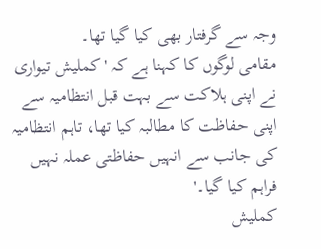وجہ سے گرفتار بھی کیا گیا تھا۔
مقامی لوگوں کا کہنا ہے کہ 'کملیش تیواری نے اپنی ہلاکت سے بہت قبل انتظامیہ سے اپنی حفاظت کا مطالبہ کیا تھا، تاہم انتظامیہ کی جانب سے انہیں حفاظتی عملہ نہیں فراہم کیا گیا۔'
کملیش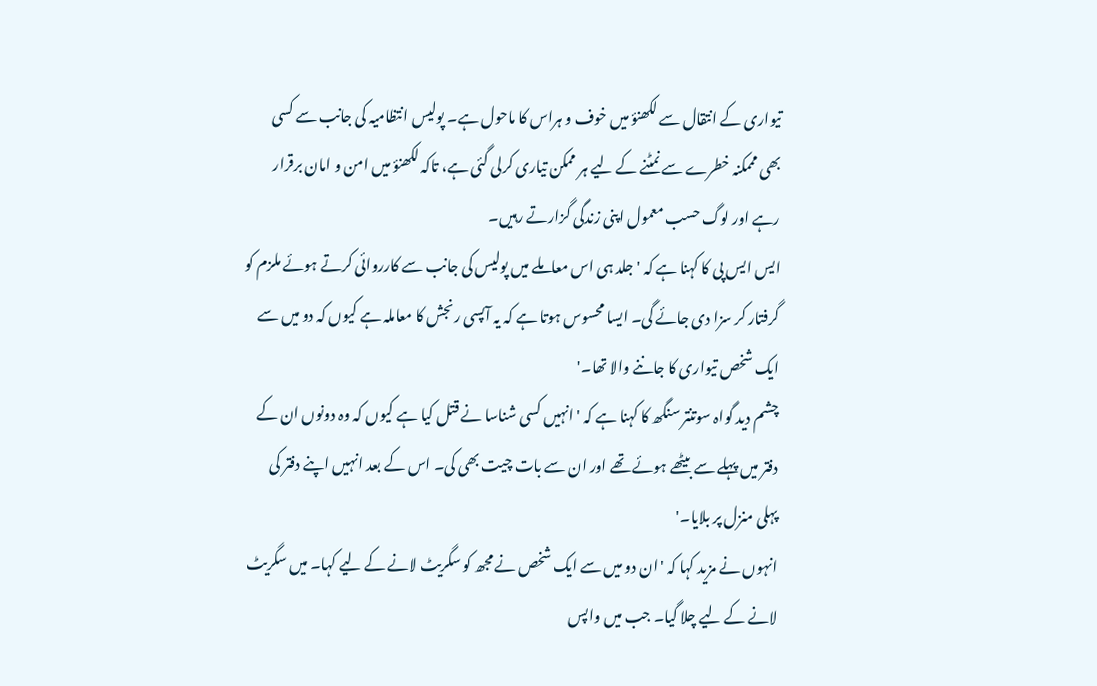تیواری کے انتقال سے لکھنؤ میں خوف و ہراس کا ماحول ہے۔ پولیس انتظامیہ کی جانب سے کسی بھی مممکنہ خطرے سے نمٹنے کے لیے ہر ممکن تیاری کرلی گئی ہے، تاکہ لکھنؤ میں امن و امان برقرار رہے اور لوگ حسب معمول اپنی زندگی گزارتے رہیں۔
ایس ایس پی کا کہنا ہے کہ 'جلد ہی اس معاملے میں پولیس کی جانب سے کارروائی کرتے ہوئے ملزم کو گرفتار کر سزا دی جائے گی۔ ایسا محسوس ہوتا ہے کہ یہ آپسی رنجش کا معاملہ ہے کیوں کہ دو میں سے ایک شخص تیواری کا جاننے والا تھا۔'
چشم دید گواہ سوتنتر سنگھ کا کہنا ہے کہ 'انہیں کسی شناسا نے قتل کیا ہے کیوں کہ وہ دونوں ان کے دفتر میں پہلے سے بیٹھے ہوئے تھے اور ان سے بات چیت بھی کی۔ اس کے بعد انہیں اپنے دفتر کی پہلی منزل پر بلایا۔'
انہوں نے مزید کہا کہ 'ان دو میں سے ایک شخص نے مجھ کو سگریٹ لانے کے لیے کہا۔ میں سگریٹ لانے کے لیے چلا گیا۔ جب میں واپس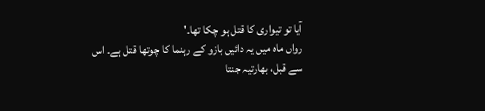آیا تو تیواری کا قتل ہو چکا تھا۔'
رواں ماہ میں یہ دائیں بازو کے رہنما کا چوتھا قتل ہے۔ اس سے قبل، بھارتیہ جنتا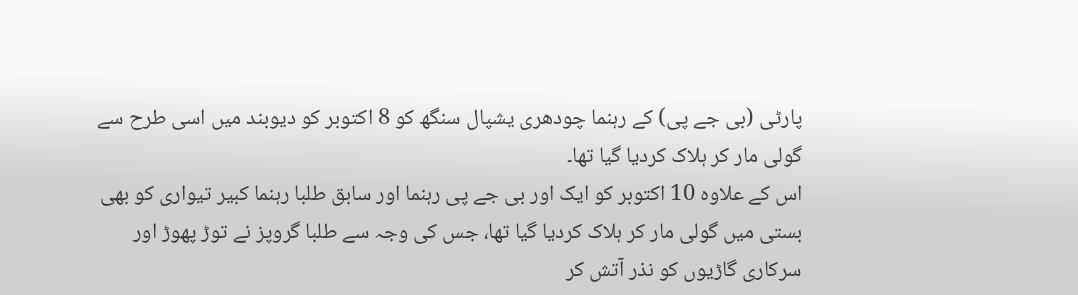پارٹی (بی جے پی) کے رہنما چودھری یشپال سنگھ کو 8 اکتوبر کو دیوبند میں اسی طرح سے گولی مار کر ہلاک کردیا گیا تھا۔
اس کے علاوہ 10 اکتوبر کو ایک اور بی جے پی رہنما اور سابق طلبا رہنما کبیر تیواری کو بھی بستی میں گولی مار کر ہلاک کردیا گیا تھا، جس کی وجہ سے طلبا گروپز نے توڑ پھوڑ اور سرکاری گاڑیوں کو نذر آتش کر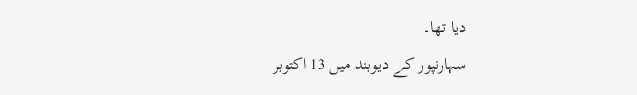دیا تھا۔
سہارنپور کے دیوبند میں 13 اکتوبر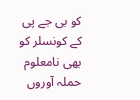کو بی جے پی کے کونسلر کو بھی نامعلوم حملہ آوروں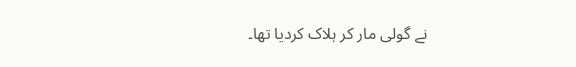نے گولی مار کر ہلاک کردیا تھا۔